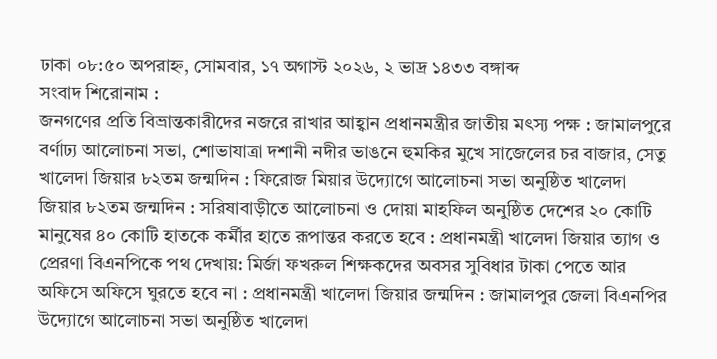ঢাকা ০৮:৫০ অপরাহ্ন, সোমবার, ১৭ অগাস্ট ২০২৬, ২ ভাদ্র ১৪৩৩ বঙ্গাব্দ
সংবাদ শিরোনাম :
জনগণের প্রতি বিভ্রান্তকারীদের নজরে রাখার আহ্বান প্রধানমন্ত্রীর জাতীয় মৎস্য পক্ষ : জামালপুরে বর্ণাঢ্য আলোচনা সভা, শোভাযাত্রা দশানী নদীর ভাঙনে হুমকির মুখে সাজেলের চর বাজার, সেতু খালেদা জিয়ার ৮২তম জন্মদিন : ফিরোজ মিয়ার উদ্যোগে আলোচনা সভা অনুষ্ঠিত খালেদা জিয়ার ৮২তম জন্মদিন : সরিষাবাড়ীতে আলোচনা ও দোয়া মাহফিল অনুষ্ঠিত দেশের ২০ কোটি মানুষের ৪০ কোটি হাতকে কর্মীর হাতে রূপান্তর করতে হবে : প্রধানমন্ত্রী খালেদা জিয়ার ত্যাগ ও প্রেরণা বিএনপিকে পথ দেখায়: মির্জা ফখরুল শিক্ষকদের অবসর সুবিধার টাকা পেতে আর অফিসে অফিসে ঘুরতে হবে না : প্রধানমন্ত্রী খালেদা জিয়ার জন্মদিন : জামালপুর জেলা বিএনপির উদ্যোগে আলোচনা সভা অনুষ্ঠিত খালেদা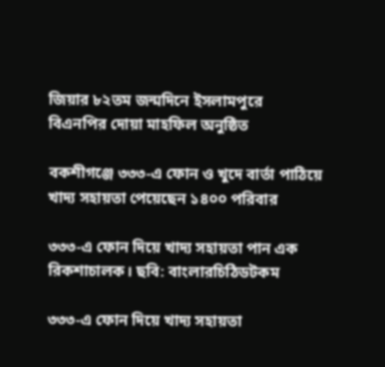জিয়ার ৮২তম জন্মদিনে ইসলামপুরে বিএনপির দোয়া মাহফিল অনুষ্ঠিত

বকশীগঞ্জে ৩৩৩-এ ফোন ও খুদে বার্তা পাঠিয়ে খাদ্য সহায়তা পেয়েছেন ১৪০০ পরিবার

৩৩৩-এ ফোন দিয়ে খাদ্য সহায়তা পান এক রিকশাচালক। ছবি: বাংলারচিঠিডটকম

৩৩৩-এ ফোন দিয়ে খাদ্য সহায়তা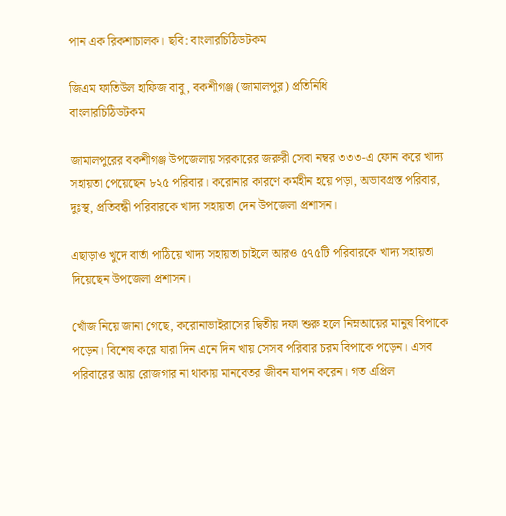পান এক রিকশাচালক। ছবি: বাংলারচিঠিডটকম

জিএম ফাতিউল হাফিজ বাবু, বকশীগঞ্জ (জামালপুর) প্রতিনিধি
বাংলারচিঠিডটকম

জামালপুরের বকশীগঞ্জ উপজেলায় সরকারের জরুরী সেবা নম্বর ৩৩৩-এ ফোন করে খাদ্য সহায়তা পেয়েছেন ৮২৫ পরিবার। করোনার কারণে কর্মহীন হয়ে পড়া, অভাবগ্রস্ত পরিবার, দুঃস্থ, প্রতিবন্ধী পরিবারকে খাদ্য সহায়তা দেন উপজেলা প্রশাসন।

এছাড়াও খুদে বার্তা পাঠিয়ে খাদ্য সহায়তা চাইলে আরও ৫৭৫টি পরিবারকে খাদ্য সহায়তা দিয়েছেন উপজেলা প্রশাসন।

খোঁজ নিয়ে জানা গেছে, করোনাভাইরাসের দ্বিতীয় দফা শুরু হলে নিম্নআয়ের মানুষ বিপাকে পড়েন। বিশেষ করে যারা দিন এনে দিন খায় সেসব পরিবার চরম বিপাকে পড়েন। এসব পরিবারের আয় রোজগার না থাকায় মানবেতর জীবন যাপন করেন। গত এপ্রিল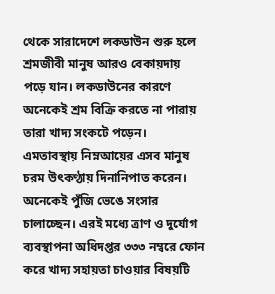থেকে সারাদেশে লকডাউন শুরু হলে শ্রমজীবী মানুষ আরও বেকায়দায় পড়ে যান। লকডাউনের কারণে অনেকেই শ্রম বিক্রি করতে না পারায় তারা খাদ্য সংকটে পড়েন। এমতাবস্থায় নিম্নআয়ের এসব মানুষ চরম উৎকণ্ঠায় দিনানিপাত করেন। অনেকেই পুঁজি ভেঙে সংসার চালাচ্ছেন। এরই মধ্যে ত্রাণ ও দুর্যোগ ব্যবস্থাপনা অধিদপ্তর ৩৩৩ নম্বরে ফোন করে খাদ্য সহায়তা চাওয়ার বিষয়টি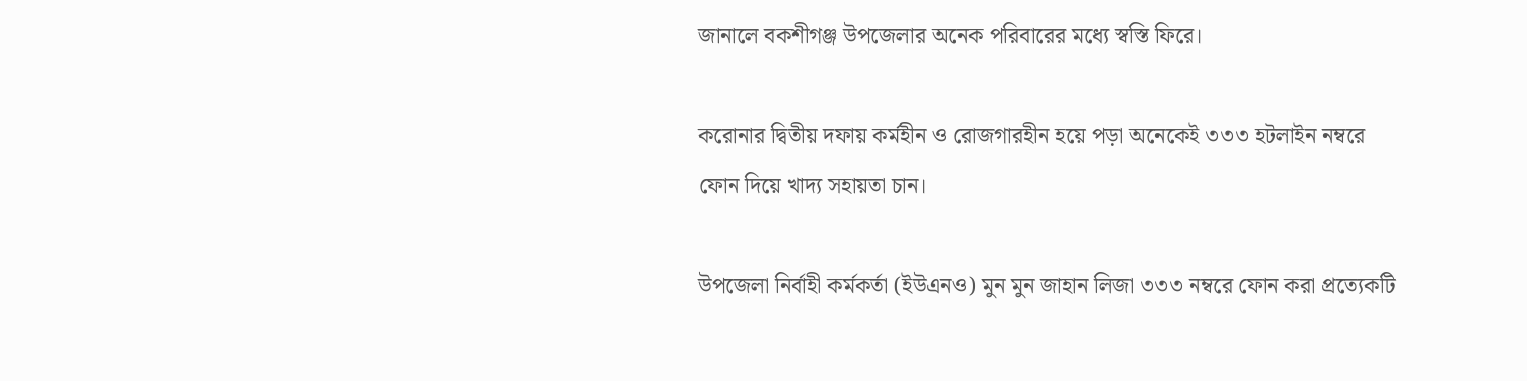জানালে বকশীগঞ্জ উপজেলার অনেক পরিবারের মধ্যে স্বস্তি ফিরে।

করোনার দ্বিতীয় দফায় কর্মহীন ও রোজগারহীন হয়ে পড়া অনেকেই ৩৩৩ হটলাইন নম্বরে ফোন দিয়ে খাদ্য সহায়তা চান।

উপজেলা নির্বাহী কর্মকর্তা (ইউএনও) মুন মুন জাহান লিজা ৩৩৩ নম্বরে ফোন করা প্রত্যেকটি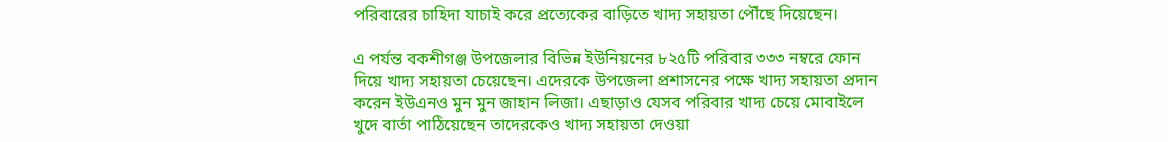পরিবারের চাহিদা যাচাই করে প্রত্যেকের বাড়িতে খাদ্য সহায়তা পৌঁছে দিয়েছেন।

এ পর্যন্ত বকশীগঞ্জ উপজেলার বিভিন্ন ইউনিয়নের ৮২৫টি পরিবার ৩৩৩ নম্বরে ফোন দিয়ে খাদ্য সহায়তা চেয়েছেন। এদেরকে উপজেলা প্রশাসনের পক্ষে খাদ্য সহায়তা প্রদান করেন ইউএনও মুন মুন জাহান লিজা। এছাড়াও যেসব পরিবার খাদ্য চেয়ে মোবাইলে খুদে বার্তা পাঠিয়েছেন তাদেরকেও খাদ্য সহায়তা দেওয়া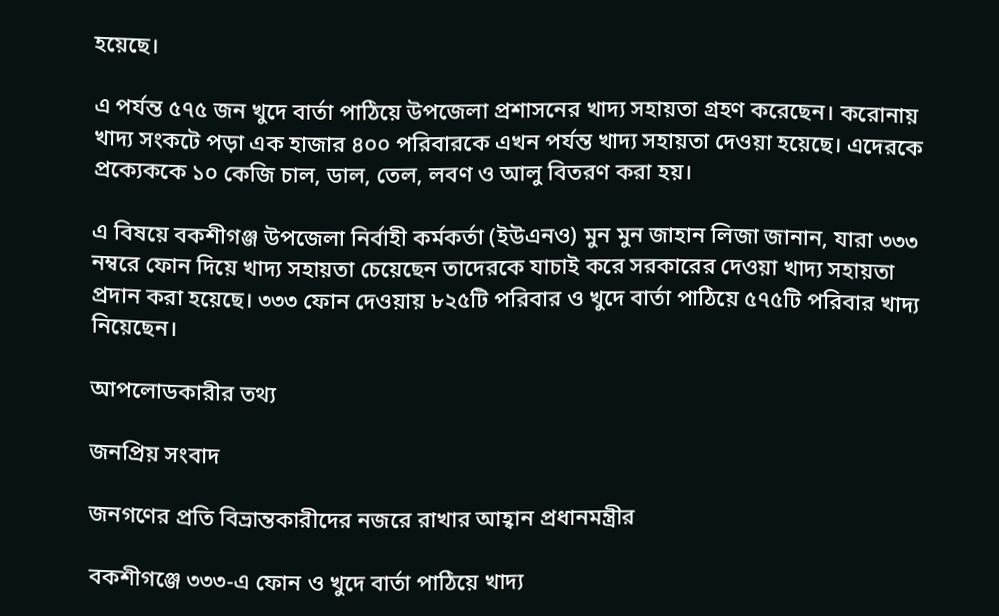হয়েছে।

এ পর্যন্ত ৫৭৫ জন খুদে বার্তা পাঠিয়ে উপজেলা প্রশাসনের খাদ্য সহায়তা গ্রহণ করেছেন। করোনায় খাদ্য সংকটে পড়া এক হাজার ৪০০ পরিবারকে এখন পর্যন্ত খাদ্য সহায়তা দেওয়া হয়েছে। এদেরকে প্রক্যেককে ১০ কেজি চাল, ডাল, তেল, লবণ ও আলু বিতরণ করা হয়।

এ বিষয়ে বকশীগঞ্জ উপজেলা নির্বাহী কর্মকর্তা (ইউএনও) মুন মুন জাহান লিজা জানান, যারা ৩৩৩ নম্বরে ফোন দিয়ে খাদ্য সহায়তা চেয়েছেন তাদেরকে যাচাই করে সরকারের দেওয়া খাদ্য সহায়তা প্রদান করা হয়েছে। ৩৩৩ ফোন দেওয়ায় ৮২৫টি পরিবার ও খুদে বার্তা পাঠিয়ে ৫৭৫টি পরিবার খাদ্য নিয়েছেন।

আপলোডকারীর তথ্য

জনপ্রিয় সংবাদ

জনগণের প্রতি বিভ্রান্তকারীদের নজরে রাখার আহ্বান প্রধানমন্ত্রীর

বকশীগঞ্জে ৩৩৩-এ ফোন ও খুদে বার্তা পাঠিয়ে খাদ্য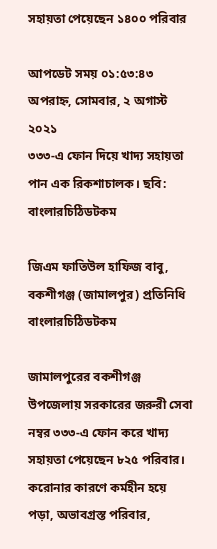সহায়তা পেয়েছেন ১৪০০ পরিবার

আপডেট সময় ০১:৫৩:৪৩ অপরাহ্ন, সোমবার, ২ অগাস্ট ২০২১
৩৩৩-এ ফোন দিয়ে খাদ্য সহায়তা পান এক রিকশাচালক। ছবি: বাংলারচিঠিডটকম

জিএম ফাতিউল হাফিজ বাবু, বকশীগঞ্জ (জামালপুর) প্রতিনিধি
বাংলারচিঠিডটকম

জামালপুরের বকশীগঞ্জ উপজেলায় সরকারের জরুরী সেবা নম্বর ৩৩৩-এ ফোন করে খাদ্য সহায়তা পেয়েছেন ৮২৫ পরিবার। করোনার কারণে কর্মহীন হয়ে পড়া, অভাবগ্রস্ত পরিবার,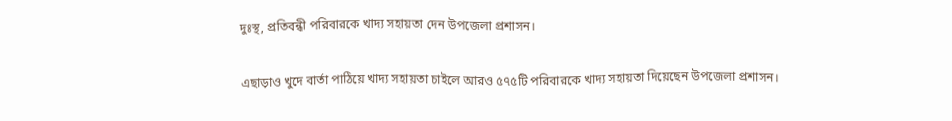দুঃস্থ, প্রতিবন্ধী পরিবারকে খাদ্য সহায়তা দেন উপজেলা প্রশাসন।

এছাড়াও খুদে বার্তা পাঠিয়ে খাদ্য সহায়তা চাইলে আরও ৫৭৫টি পরিবারকে খাদ্য সহায়তা দিয়েছেন উপজেলা প্রশাসন।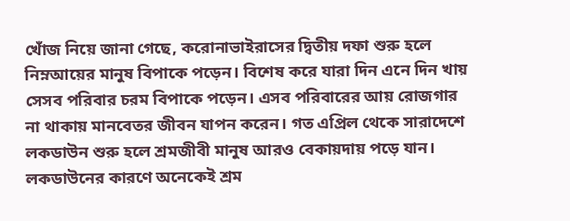খোঁজ নিয়ে জানা গেছে, করোনাভাইরাসের দ্বিতীয় দফা শুরু হলে নিম্নআয়ের মানুষ বিপাকে পড়েন। বিশেষ করে যারা দিন এনে দিন খায় সেসব পরিবার চরম বিপাকে পড়েন। এসব পরিবারের আয় রোজগার না থাকায় মানবেতর জীবন যাপন করেন। গত এপ্রিল থেকে সারাদেশে লকডাউন শুরু হলে শ্রমজীবী মানুষ আরও বেকায়দায় পড়ে যান। লকডাউনের কারণে অনেকেই শ্রম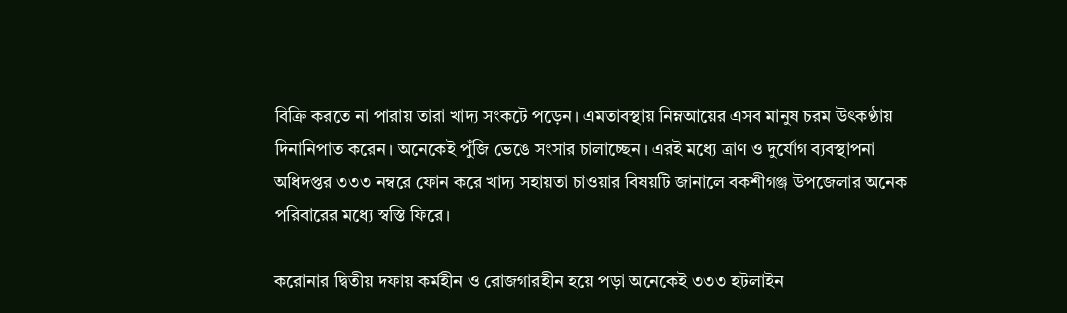বিক্রি করতে না পারায় তারা খাদ্য সংকটে পড়েন। এমতাবস্থায় নিম্নআয়ের এসব মানুষ চরম উৎকণ্ঠায় দিনানিপাত করেন। অনেকেই পুঁজি ভেঙে সংসার চালাচ্ছেন। এরই মধ্যে ত্রাণ ও দুর্যোগ ব্যবস্থাপনা অধিদপ্তর ৩৩৩ নম্বরে ফোন করে খাদ্য সহায়তা চাওয়ার বিষয়টি জানালে বকশীগঞ্জ উপজেলার অনেক পরিবারের মধ্যে স্বস্তি ফিরে।

করোনার দ্বিতীয় দফায় কর্মহীন ও রোজগারহীন হয়ে পড়া অনেকেই ৩৩৩ হটলাইন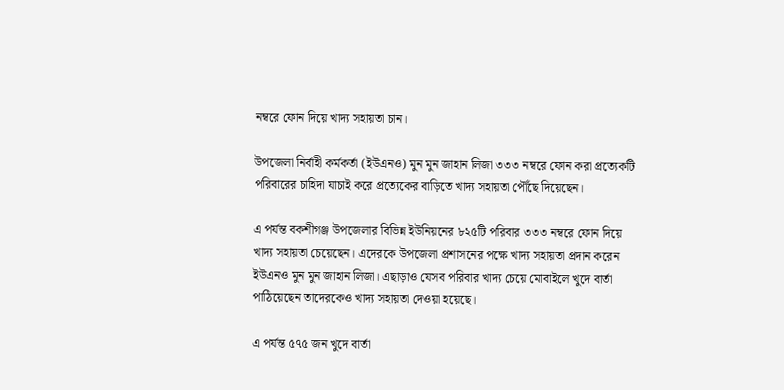নম্বরে ফোন দিয়ে খাদ্য সহায়তা চান।

উপজেলা নির্বাহী কর্মকর্তা (ইউএনও) মুন মুন জাহান লিজা ৩৩৩ নম্বরে ফোন করা প্রত্যেকটি পরিবারের চাহিদা যাচাই করে প্রত্যেকের বাড়িতে খাদ্য সহায়তা পৌঁছে দিয়েছেন।

এ পর্যন্ত বকশীগঞ্জ উপজেলার বিভিন্ন ইউনিয়নের ৮২৫টি পরিবার ৩৩৩ নম্বরে ফোন দিয়ে খাদ্য সহায়তা চেয়েছেন। এদেরকে উপজেলা প্রশাসনের পক্ষে খাদ্য সহায়তা প্রদান করেন ইউএনও মুন মুন জাহান লিজা। এছাড়াও যেসব পরিবার খাদ্য চেয়ে মোবাইলে খুদে বার্তা পাঠিয়েছেন তাদেরকেও খাদ্য সহায়তা দেওয়া হয়েছে।

এ পর্যন্ত ৫৭৫ জন খুদে বার্তা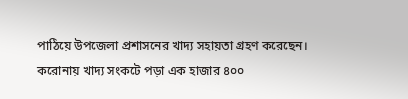পাঠিয়ে উপজেলা প্রশাসনের খাদ্য সহায়তা গ্রহণ করেছেন। করোনায় খাদ্য সংকটে পড়া এক হাজার ৪০০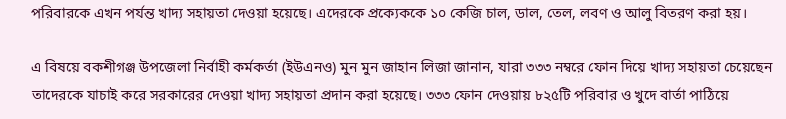পরিবারকে এখন পর্যন্ত খাদ্য সহায়তা দেওয়া হয়েছে। এদেরকে প্রক্যেককে ১০ কেজি চাল, ডাল, তেল, লবণ ও আলু বিতরণ করা হয়।

এ বিষয়ে বকশীগঞ্জ উপজেলা নির্বাহী কর্মকর্তা (ইউএনও) মুন মুন জাহান লিজা জানান, যারা ৩৩৩ নম্বরে ফোন দিয়ে খাদ্য সহায়তা চেয়েছেন তাদেরকে যাচাই করে সরকারের দেওয়া খাদ্য সহায়তা প্রদান করা হয়েছে। ৩৩৩ ফোন দেওয়ায় ৮২৫টি পরিবার ও খুদে বার্তা পাঠিয়ে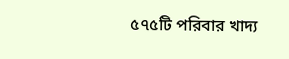৫৭৫টি পরিবার খাদ্য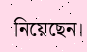নিয়েছেন।